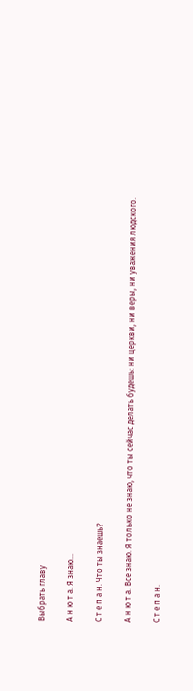Выбрать главу

А н ю т а. Я знаю…

С т е п а н. Что ты знаешь?

А н ю т а. Все знаю. Я только не знаю, что ты сейчас делать будешь: ни церкви, ни веры, ни уважения людского.

С т е п а н.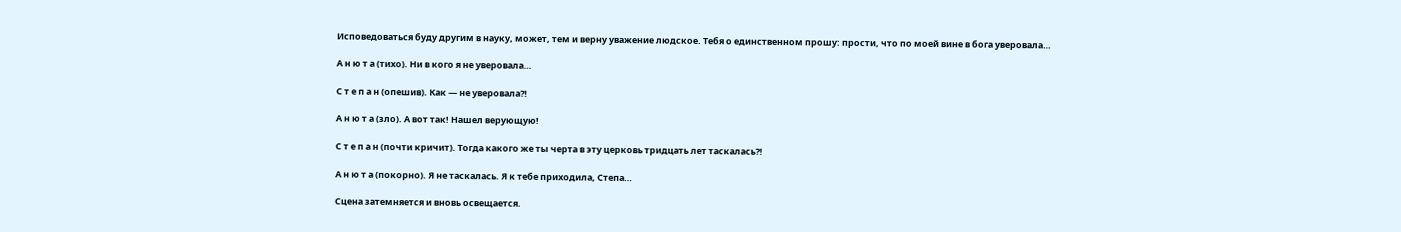Исповедоваться буду другим в науку, может, тем и верну уважение людское. Тебя о единственном прошу: прости, что по моей вине в бога уверовала…

А н ю т а (тихо). Ни в кого я не уверовала…

С т е п а н (опешив). Как — не уверовала?!

А н ю т а (зло). А вот так! Нашел верующую!

С т е п а н (почти кричит). Тогда какого же ты черта в эту церковь тридцать лет таскалась?!

А н ю т а (покорно). Я не таскалась. Я к тебе приходила, Степа…

Сцена затемняется и вновь освещается.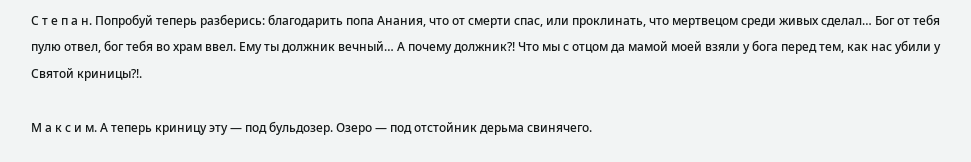С т е п а н. Попробуй теперь разберись: благодарить попа Анания, что от смерти спас, или проклинать, что мертвецом среди живых сделал… Бог от тебя пулю отвел, бог тебя во храм ввел. Ему ты должник вечный… А почему должник?! Что мы с отцом да мамой моей взяли у бога перед тем, как нас убили у Святой криницы?!.

М а к с и м. А теперь криницу эту — под бульдозер. Озеро — под отстойник дерьма свинячего.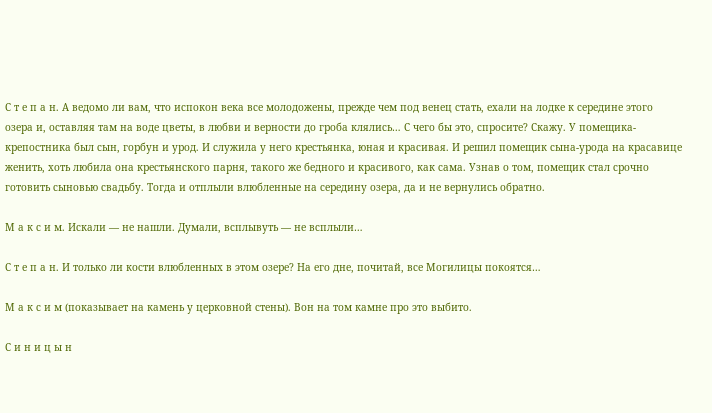С т е п а н. А ведомо ли вам, что испокон века все молодожены, прежде чем под венец стать, ехали на лодке к середине этого озера и, оставляя там на воде цветы, в любви и верности до гроба клялись… С чего бы это, спросите? Скажу. У помещика-крепостника был сын, горбун и урод. И служила у него крестьянка, юная и красивая. И решил помещик сына-урода на красавице женить, хоть любила она крестьянского парня, такого же бедного и красивого, как сама. Узнав о том, помещик стал срочно готовить сыновью свадьбу. Тогда и отплыли влюбленные на середину озера, да и не вернулись обратно.

М а к с и м. Искали — не нашли. Думали, всплывуть — не всплыли…

С т е п а н. И только ли кости влюбленных в этом озере? На его дне, почитай, все Могилицы покоятся…

М а к с и м (показывает на камень у церковной стены). Вон на том камне про это выбито.

С и н и ц ы н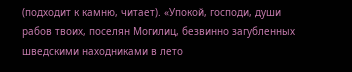(подходит к камню, читает). «Упокой, господи, души рабов твоих, поселян Могилиц, безвинно загубленных шведскими находниками в лето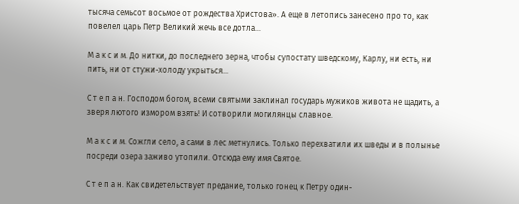тысяча семьсот восьмое от рождества Христова». А еще в летопись занесено про то, как повелел царь Петр Великий жечь все дотла…

М а к с и м. До нитки, до последнего зерна, чтобы супостату шведскому, Карлу, ни есть, ни пить, ни от стужи-холоду укрыться…

С т е п а н. Господом богом, всеми святыми заклинал государь мужиков живота не щадить, а зверя лютого измором взять! И сотворили могилянцы славное.

М а к с и м. Сожгли село, а сами в лес метнулись. Только перехватили их шведы и в полынье посреди озера заживо утопили. Отсюда ему имя Святое.

С т е п а н. Как свидетельствует предание, только гонец к Петру один-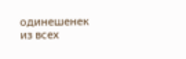одинешенек из всех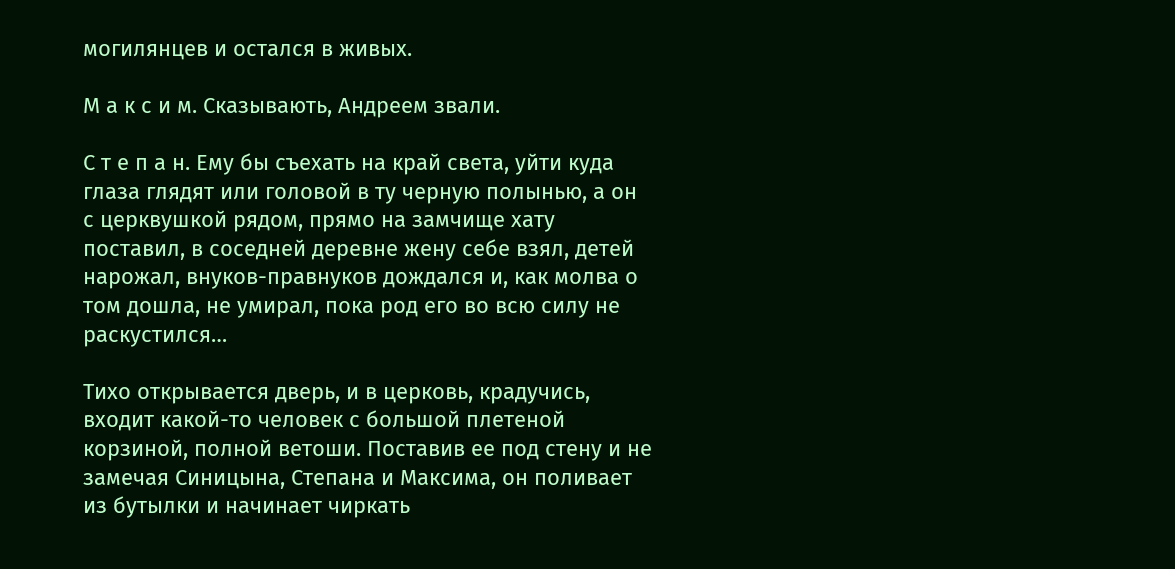могилянцев и остался в живых.

М а к с и м. Сказывають, Андреем звали.

С т е п а н. Ему бы съехать на край света, уйти куда глаза глядят или головой в ту черную полынью, а он с церквушкой рядом, прямо на замчище хату поставил, в соседней деревне жену себе взял, детей нарожал, внуков-правнуков дождался и, как молва о том дошла, не умирал, пока род его во всю силу не раскустился…

Тихо открывается дверь, и в церковь, крадучись, входит какой-то человек с большой плетеной корзиной, полной ветоши. Поставив ее под стену и не замечая Синицына, Степана и Максима, он поливает из бутылки и начинает чиркать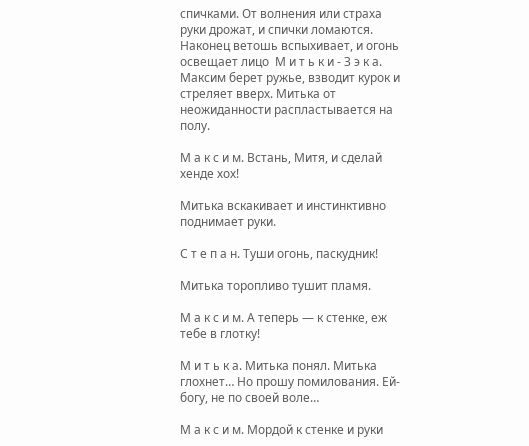спичками. От волнения или страха руки дрожат, и спички ломаются. Наконец ветошь вспыхивает, и огонь освещает лицо  М и т ь к и - З э к а. Максим берет ружье, взводит курок и стреляет вверх. Митька от неожиданности распластывается на полу.

М а к с и м. Встань, Митя, и сделай хенде хох!

Митька вскакивает и инстинктивно поднимает руки.

С т е п а н. Туши огонь, паскудник!

Митька торопливо тушит пламя.

М а к с и м. А теперь — к стенке, еж тебе в глотку!

М и т ь к а. Митька понял. Митька глохнет… Но прошу помилования. Ей-богу, не по своей воле…

М а к с и м. Мордой к стенке и руки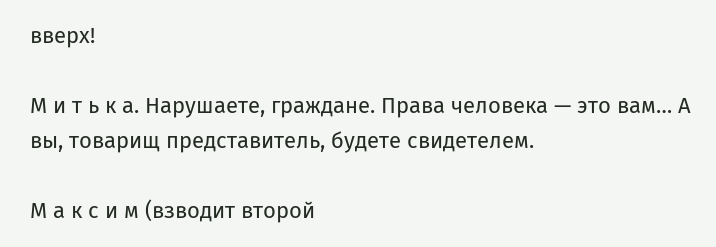вверх!

М и т ь к а. Нарушаете, граждане. Права человека — это вам… А вы, товарищ представитель, будете свидетелем.

М а к с и м (взводит второй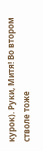курок). Руки, Митя! Во втором стволе тоже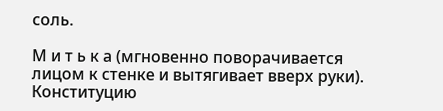соль.

М и т ь к а (мгновенно поворачивается лицом к стенке и вытягивает вверх руки). Конституцию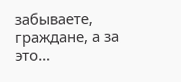забываете, граждане, а за это…